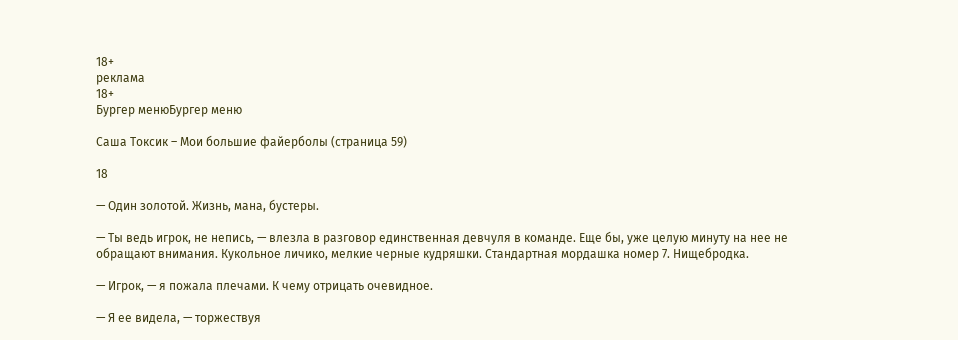18+
реклама
18+
Бургер менюБургер меню

Саша Токсик – Мои большие файерболы (страница 59)

18

— Один золотой. Жизнь, мана, бустеры.

— Ты ведь игрок, не непись, — влезла в разговор единственная девчуля в команде. Еще бы, уже целую минуту на нее не обращают внимания. Кукольное личико, мелкие черные кудряшки. Стандартная мордашка номер 7. Нищебродка.

— Игрок, — я пожала плечами. К чему отрицать очевидное.

— Я ее видела, — торжествуя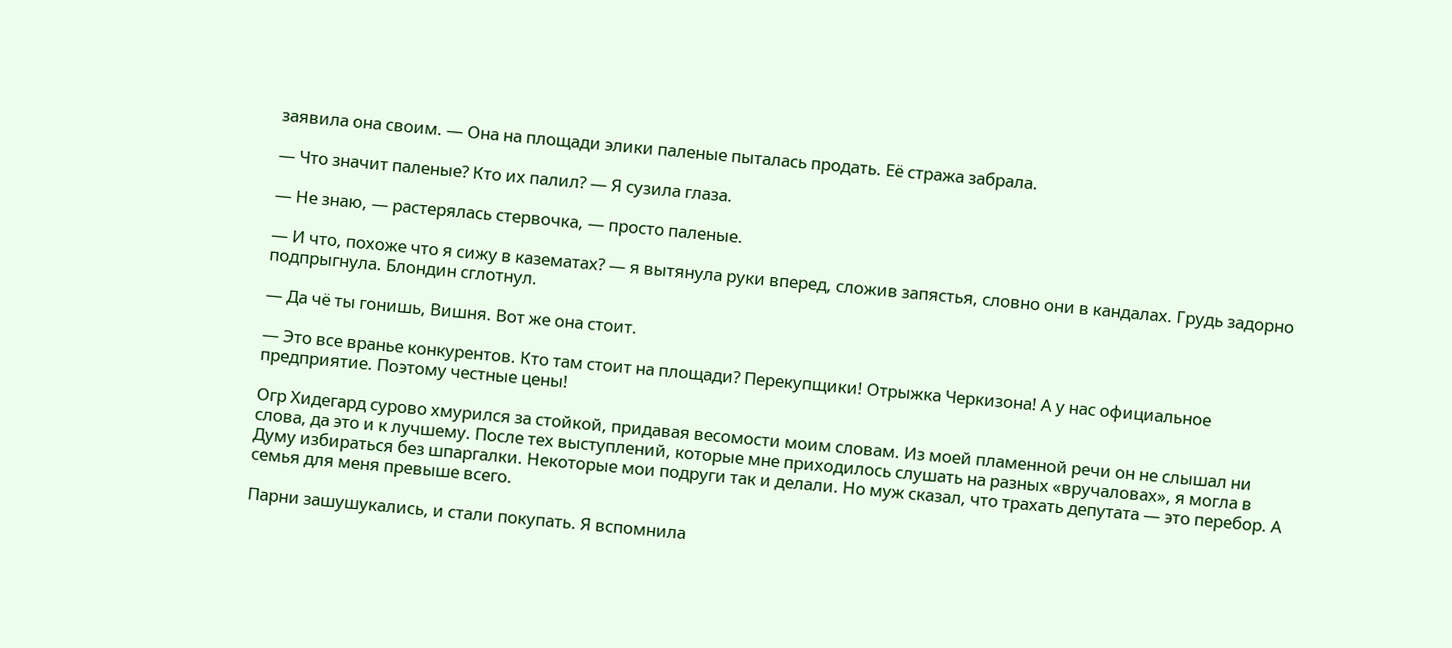заявила она своим. — Она на площади элики паленые пыталась продать. Её стража забрала.

— Что значит паленые? Кто их палил? — Я сузила глаза.

— Не знаю, — растерялась стервочка, — просто паленые.

— И что, похоже что я сижу в казематах? — я вытянула руки вперед, сложив запястья, словно они в кандалах. Грудь задорно подпрыгнула. Блондин сглотнул.

— Да чё ты гонишь, Вишня. Вот же она стоит.

— Это все вранье конкурентов. Кто там стоит на площади? Перекупщики! Отрыжка Черкизона! А у нас официальное предприятие. Поэтому честные цены!

Огр Хидегард сурово хмурился за стойкой, придавая весомости моим словам. Из моей пламенной речи он не слышал ни слова, да это и к лучшему. После тех выступлений, которые мне приходилось слушать на разных «вручаловах», я могла в Думу избираться без шпаргалки. Некоторые мои подруги так и делали. Но муж сказал, что трахать депутата — это перебор. А семья для меня превыше всего.

Парни зашушукались, и стали покупать. Я вспомнила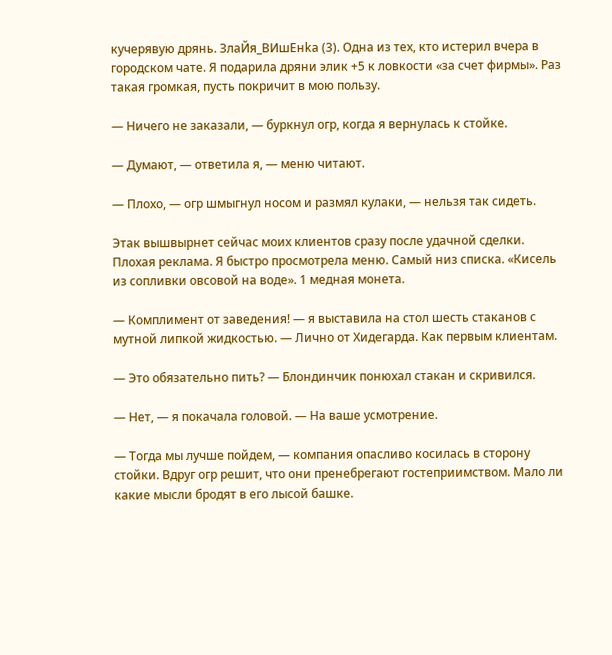кучерявую дрянь. ЗлаЙя_ВИшЕнkа (3). Одна из тех, кто истерил вчера в городском чате. Я подарила дряни элик +5 к ловкости «за счет фирмы». Раз такая громкая, пусть покричит в мою пользу.

— Ничего не заказали, — буркнул огр, когда я вернулась к стойке.

— Думают, — ответила я, — меню читают.

— Плохо, — огр шмыгнул носом и размял кулаки, — нельзя так сидеть.

Этак вышвырнет сейчас моих клиентов сразу после удачной сделки. Плохая реклама. Я быстро просмотрела меню. Самый низ списка. «Кисель из сопливки овсовой на воде». 1 медная монета.

— Комплимент от заведения! — я выставила на стол шесть стаканов с мутной липкой жидкостью. — Лично от Хидегарда. Как первым клиентам.

— Это обязательно пить? — Блондинчик понюхал стакан и скривился.

— Нет, — я покачала головой. — На ваше усмотрение.

— Тогда мы лучше пойдем, — компания опасливо косилась в сторону стойки. Вдруг огр решит, что они пренебрегают гостеприимством. Мало ли какие мысли бродят в его лысой башке.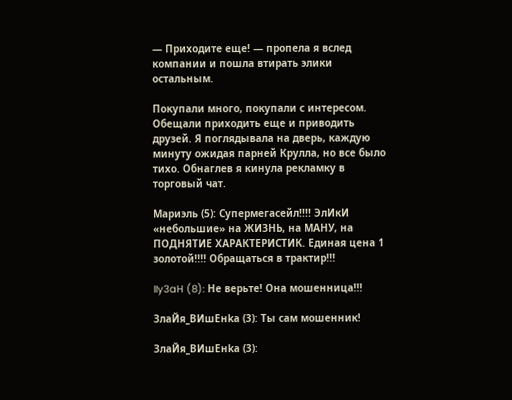— Приходите еще! — пропела я вслед компании и пошла втирать элики остальным.

Покупали много, покупали с интересом. Обещали приходить еще и приводить друзей. Я поглядывала на дверь, каждую минуту ожидая парней Крулла, но все было тихо. Обнаглев я кинула рекламку в торговый чат.

Мариэль (5): Супермегасейл!!!! ЭлИкИ «небольшие» на ЖИЗНЬ, на МАНУ, на ПОДНЯТИЕ ХАРАКТЕРИСТИК. Единая цена 1 золотой!!!! Обращаться в трактир!!!

IIy3aH (8): Не верьте! Она мошенница!!!

ЗлаЙя_ВИшЕнkа (3): Ты сам мошенник!

ЗлаЙя_ВИшЕнkа (3):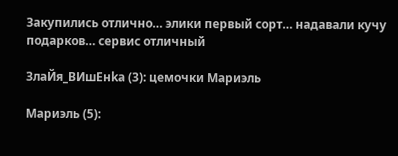Закупились отлично… элики первый сорт… надавали кучу подарков… сервис отличный

ЗлаЙя_ВИшЕнkа (3): цемочки Мариэль

Мариэль (5):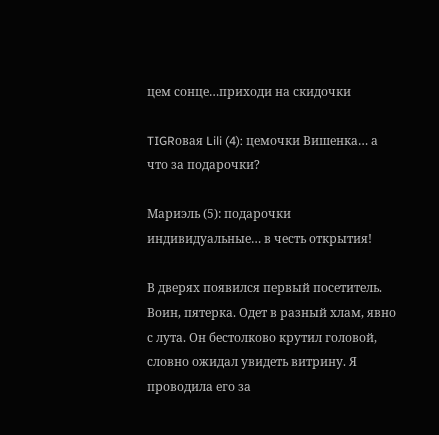цем сонце…приходи на скидочки

TIGRовая Lili (4): цемочки Вишенка… а что за подарочки?

Мариэль (5): подарочки индивидуальные… в честь открытия!

В дверях появился первый посетитель. Воин, пятерка. Одет в разный хлам, явно с лута. Он бестолково крутил головой, словно ожидал увидеть витрину. Я проводила его за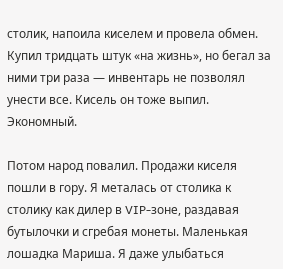столик, напоила киселем и провела обмен. Купил тридцать штук «на жизнь», но бегал за ними три раза — инвентарь не позволял унести все. Кисель он тоже выпил. Экономный.

Потом народ повалил. Продажи киселя пошли в гору. Я металась от столика к столику как дилер в VIP-зоне, раздавая бутылочки и сгребая монеты. Маленькая лошадка Мариша. Я даже улыбаться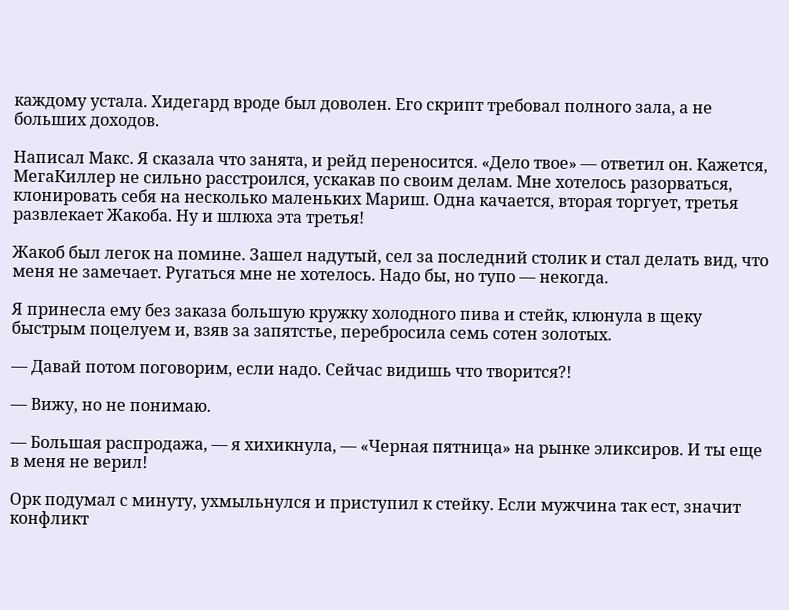каждому устала. Хидегард вроде был доволен. Его скрипт требовал полного зала, а не больших доходов.

Написал Макс. Я сказала что занята, и рейд переносится. «Дело твое» — ответил он. Кажется, МегаКиллер не сильно расстроился, ускакав по своим делам. Мне хотелось разорваться, клонировать себя на несколько маленьких Мариш. Одна качается, вторая торгует, третья развлекает Жакоба. Ну и шлюха эта третья!

Жакоб был легок на помине. Зашел надутый, сел за последний столик и стал делать вид, что меня не замечает. Ругаться мне не хотелось. Надо бы, но тупо — некогда.

Я принесла ему без заказа большую кружку холодного пива и стейк, клюнула в щеку быстрым поцелуем и, взяв за запятстье, перебросила семь сотен золотых.

— Давай потом поговорим, если надо. Сейчас видишь что творится?!

— Вижу, но не понимаю.

— Большая распродажа, — я хихикнула, — «Черная пятница» на рынке эликсиров. И ты еще в меня не верил!

Орк подумал с минуту, ухмыльнулся и приступил к стейку. Если мужчина так ест, значит конфликт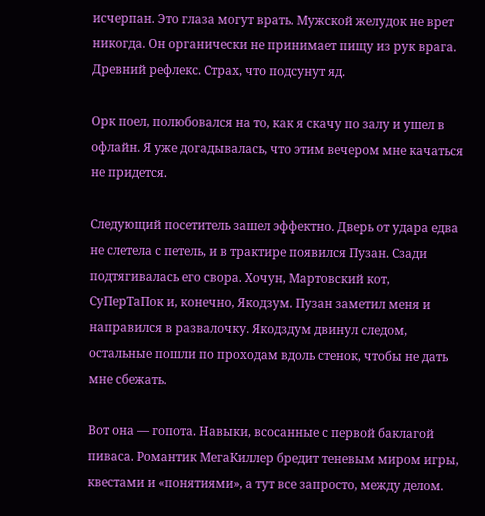исчерпан. Это глаза могут врать. Мужской желудок не врет никогда. Он органически не принимает пищу из рук врага. Древний рефлекс. Страх, что подсунут яд.

Орк поел, полюбовался на то, как я скачу по залу и ушел в офлайн. Я уже догадывалась, что этим вечером мне качаться не придется.

Следующий посетитель зашел эффектно. Дверь от удара едва не слетела с петель, и в трактире появился Пузан. Сзади подтягивалась его свора. Хочун, Мартовский кот, СуПерТаПок и, конечно, Якодзум. Пузан заметил меня и направился в развалочку. Якодздум двинул следом, остальные пошли по проходам вдоль стенок, чтобы не дать мне сбежать.

Вот она — гопота. Навыки, всосанные с первой баклагой пиваса. Романтик МегаКиллер бредит теневым миром игры, квестами и «понятиями», а тут все запросто, между делом.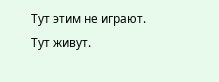Тут этим не играют. Тут живут.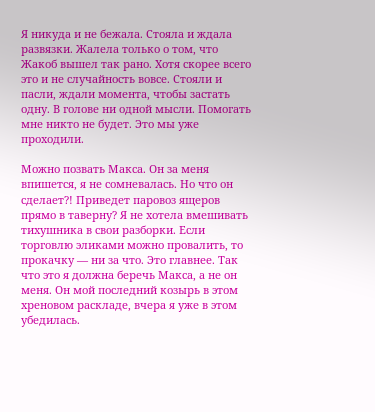Я никуда и не бежала. Стояла и ждала развязки. Жалела только о том, что Жакоб вышел так рано. Хотя скорее всего это и не случайность вовсе. Стояли и пасли, ждали момента, чтобы застать одну. В голове ни одной мысли. Помогать мне никто не будет. Это мы уже проходили.

Можно позвать Макса. Он за меня впишется, я не сомневалась. Но что он сделает?! Приведет паровоз ящеров прямо в таверну? Я не хотела вмешивать тихушника в свои разборки. Если торговлю эликами можно провалить, то прокачку — ни за что. Это главнее. Так что это я должна беречь Макса, а не он меня. Он мой последний козырь в этом хреновом раскладе, вчера я уже в этом убедилась.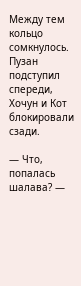Между тем кольцо сомкнулось. Пузан подступил спереди, Хочун и Кот блокировали сзади.

— Что, попалась шалава? —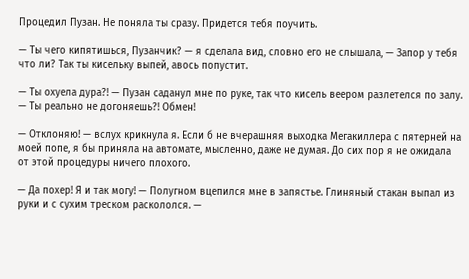Процедил Пузан. Не поняла ты сразу. Придется тебя поучить.

— Ты чего кипятишься, Пузанчик? — я сделала вид, словно его не слышала, — Запор у тебя что ли? Так ты кисельку выпей, авось попустит.

— Ты охуела дура?! — Пузан саданул мне по руке, так что кисель веером разлетелся по залу. — Ты реально не догоняешь?! Обмен!

— Отклоняю! — вслух крикнула я. Если б не вчерашняя выходка Мегакиллера с пятерней на моей попе, я бы приняла на автомате, мысленно, даже не думая. До сих пор я не ожидала от этой процедуры ничего плохого.

— Да похер! Я и так могу! — Полугном вцепился мне в запястье. Глиняный стакан выпал из руки и с сухим треском раскололся. —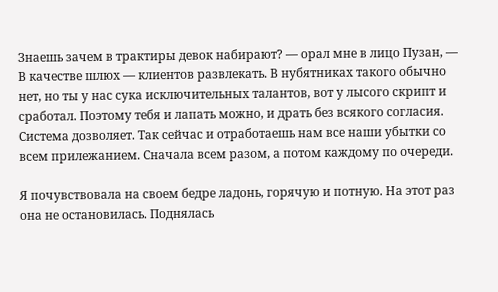Знаешь зачем в трактиры девок набирают? — орал мне в лицо Пузан, — В качестве шлюх — клиентов развлекать. В нубятниках такого обычно нет, но ты у нас сука исключительных талантов, вот у лысого скрипт и сработал. Поэтому тебя и лапать можно, и драть без всякого согласия. Система дозволяет. Так сейчас и отработаешь нам все наши убытки со всем прилежанием. Сначала всем разом, а потом каждому по очереди.

Я почувствовала на своем бедре ладонь, горячую и потную. На этот раз она не остановилась. Поднялась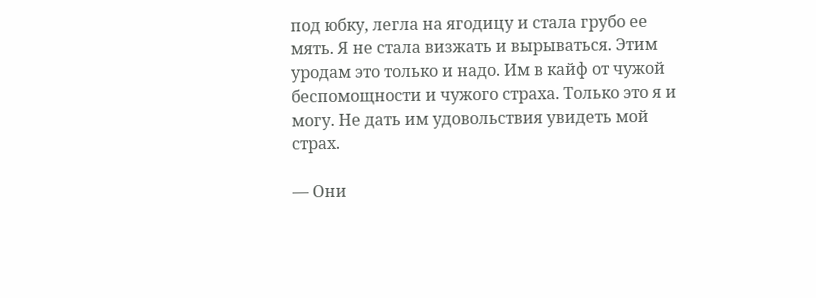под юбку, легла на ягодицу и стала грубо ее мять. Я не стала визжать и вырываться. Этим уродам это только и надо. Им в кайф от чужой беспомощности и чужого страха. Только это я и могу. Не дать им удовольствия увидеть мой страх.

— Они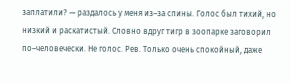заплатили? — раздалось у меня из–за спины. Голос был тихий, но низкий и раскатистый. Словно вдруг тигр в зоопарке заговорил по–человечески. Не голос. Рев. Только очень спокойный, даже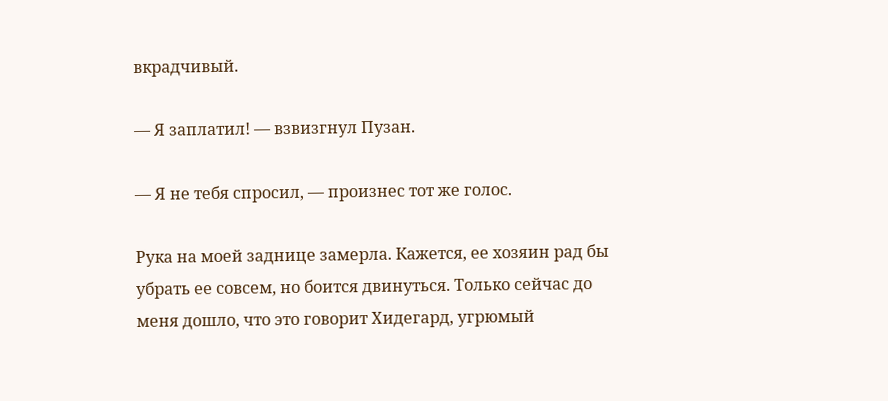вкрадчивый.

— Я заплатил! — взвизгнул Пузан.

— Я не тебя спросил, — произнес тот же голос.

Рука на моей заднице замерла. Кажется, ее хозяин рад бы убрать ее совсем, но боится двинуться. Только сейчас до меня дошло, что это говорит Хидегард, угрюмый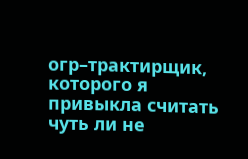огр–трактирщик, которого я привыкла считать чуть ли не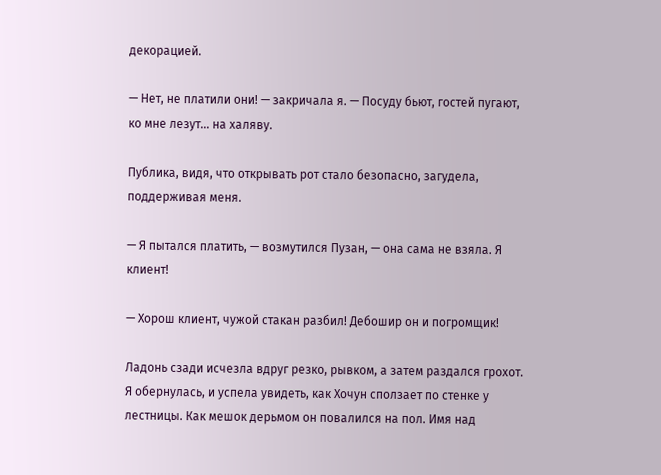декорацией.

— Нет, не платили они! — закричала я. — Посуду бьют, гостей пугают, ко мне лезут… на халяву.

Публика, видя, что открывать рот стало безопасно, загудела, поддерживая меня.

— Я пытался платить, — возмутился Пузан, — она сама не взяла. Я клиент!

— Хорош клиент, чужой стакан разбил! Дебошир он и погромщик!

Ладонь сзади исчезла вдруг резко, рывком, а затем раздался грохот. Я обернулась, и успела увидеть, как Хочун сползает по стенке у лестницы. Как мешок дерьмом он повалился на пол. Имя над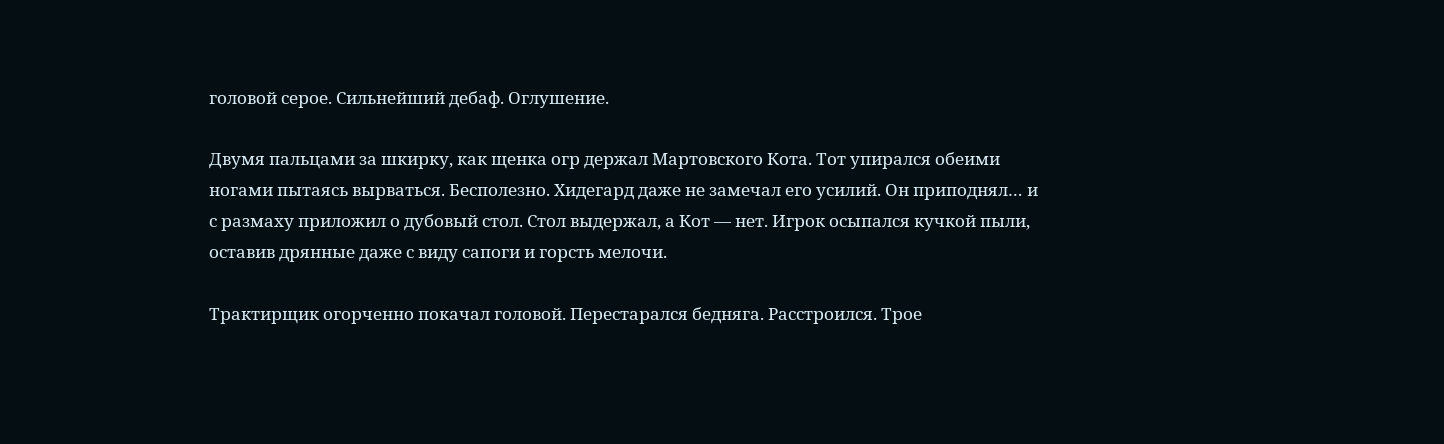головой серое. Сильнейший дебаф. Оглушение.

Двумя пальцами за шкирку, как щенка огр держал Мартовского Кота. Тот упирался обеими ногами пытаясь вырваться. Бесполезно. Хидегард даже не замечал его усилий. Он приподнял… и с размаху приложил о дубовый стол. Стол выдержал, а Кот — нет. Игрок осыпался кучкой пыли, оставив дрянные даже с виду сапоги и горсть мелочи.

Трактирщик огорченно покачал головой. Перестарался бедняга. Расстроился. Трое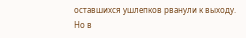оставшихся ушлепков рванули к выходу. Но в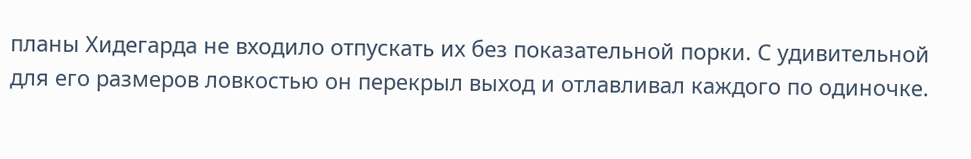планы Хидегарда не входило отпускать их без показательной порки. С удивительной для его размеров ловкостью он перекрыл выход и отлавливал каждого по одиночке.